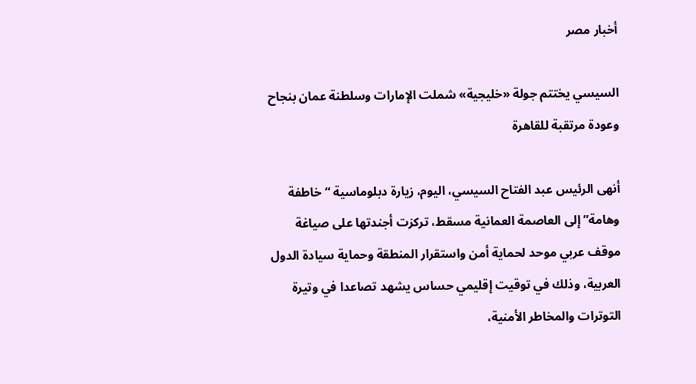أخبار مصر

السيسي يختتم جولة «خليجية» شملت الإمارات وسلطنة عمان بنجاح وعودة مرتقبة للقاهرة

أنهى الرئيس عبد الفتاح السيسي، اليوم، زيارة دبلوماسية “خاطفة وهامة” إلى العاصمة العمانية مسقط، تركزت أجندتها على صياغة موقف عربي موحد لحماية أمن واستقرار المنطقة وحماية سيادة الدول العربية، وذلك في توقيت إقليمي حساس يشهد تصاعدا في وتيرة التوترات والمخاطر الأمنية،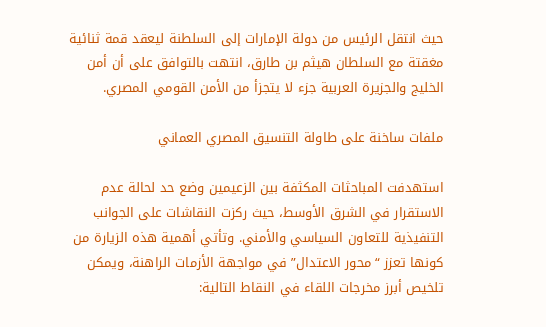حيث انتقل الرئيس من دولة الإمارات إلى السلطنة ليعقد قمة ثنائية مغقتة مع السلطان هيثم بن طارق، انتهت بالتوافق على أن أمن الخليج والجزيرة العربية جزء لا يتجزأ من الأمن القومي المصري.

ملفات ساخنة على طاولة التنسيق المصري العماني

استهدفت المباحثات المكثفة بين الزعيمين وضع حد لحالة عدم الاستقرار في الشرق الأوسط، حيث ركزت النقاشات على الجوانب التنفيذية للتعاون السياسي والأمني. وتأتي أهمية هذه الزيارة من كونها تعزز “محور الاعتدال” في مواجهة الأزمات الراهنة، ويمكن تلخيص أبرز مخرجات اللقاء في النقاط التالية: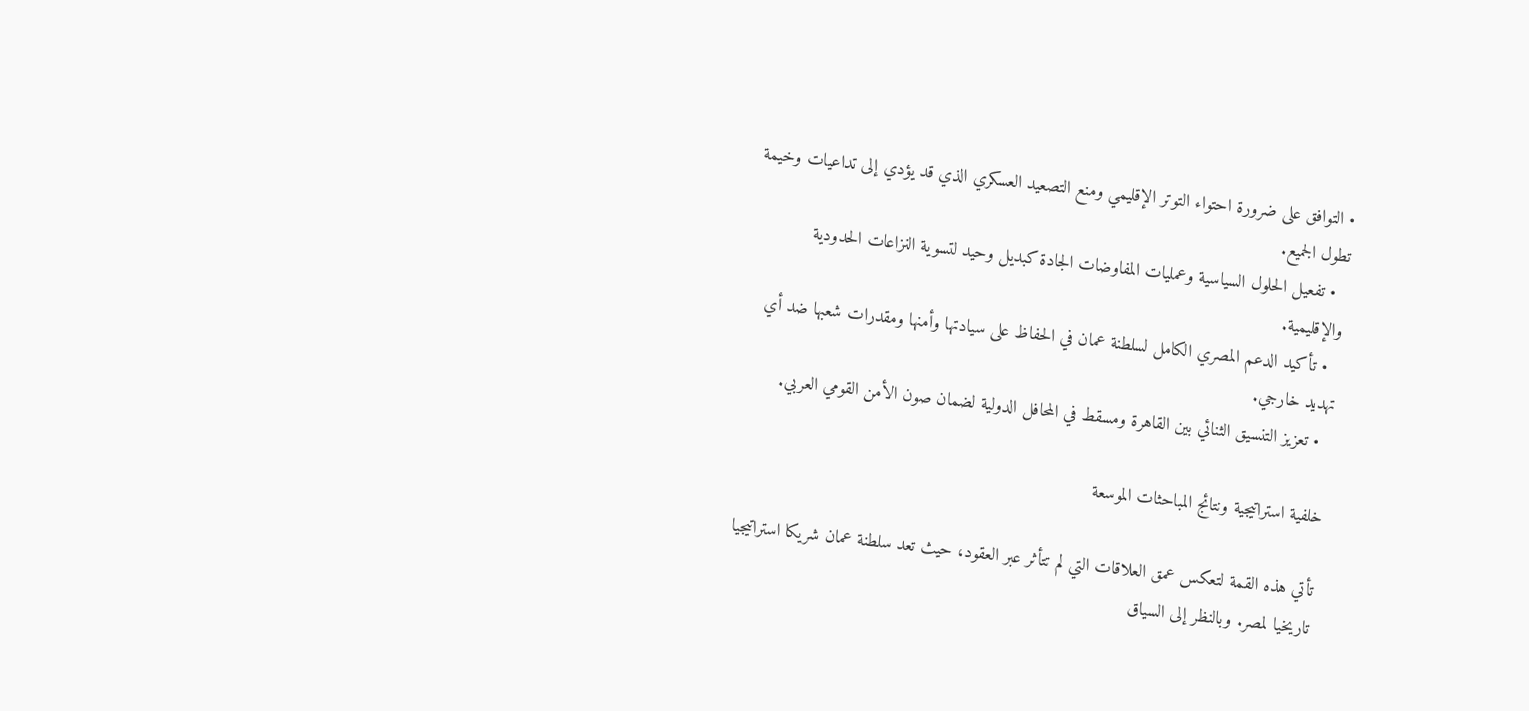• التوافق على ضرورة احتواء التوتر الإقليمي ومنع التصعيد العسكري الذي قد يؤدي إلى تداعيات وخيمة تطول الجميع.
  • تفعيل الحلول السياسية وعمليات المفاوضات الجادة كبديل وحيد لتسوية النزاعات الحدودية والإقليمية.
  • تأكيد الدعم المصري الكامل لسلطنة عمان في الحفاظ على سيادتها وأمنها ومقدرات شعبها ضد أي تهديد خارجي.
  • تعزيز التنسيق الثنائي بين القاهرة ومسقط في المحافل الدولية لضمان صون الأمن القومي العربي.

خلفية استراتيجية ونتائج المباحثات الموسعة

تأتي هذه القمة لتعكس عمق العلاقات التي لم تتأثر عبر العقود، حيث تعد سلطنة عمان شريكا استراتيجيا تاريخيا لمصر. وبالنظر إلى السياق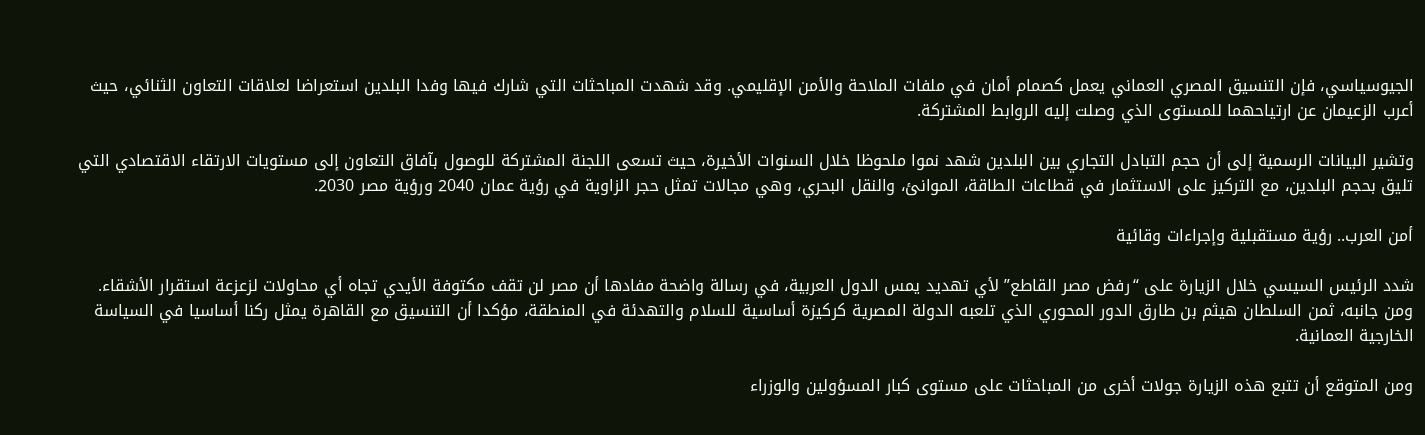الجيوسياسي، فإن التنسيق المصري العماني يعمل كصمام أمان في ملفات الملاحة والأمن الإقليمي. وقد شهدت المباحثات التي شارك فيها وفدا البلدين استعراضا لعلاقات التعاون الثنائي، حيث أعرب الزعيمان عن ارتياحهما للمستوى الذي وصلت إليه الروابط المشتركة.

وتشير البيانات الرسمية إلى أن حجم التبادل التجاري بين البلدين شهد نموا ملحوظا خلال السنوات الأخيرة، حيث تسعى اللجنة المشتركة للوصول بآفاق التعاون إلى مستويات الارتقاء الاقتصادي التي تليق بحجم البلدين، مع التركيز على الاستثمار في قطاعات الطاقة، الموانئ، والنقل البحري، وهي مجالات تمثل حجر الزاوية في رؤية عمان 2040 ورؤية مصر 2030.

أمن العرب.. رؤية مستقبلية وإجراءات وقائية

شدد الرئيس السيسي خلال الزيارة على “رفض مصر القاطع” لأي تهديد يمس الدول العربية، في رسالة واضحة مفادها أن مصر لن تقف مكتوفة الأيدي تجاه أي محاولات لزعزعة استقرار الأشقاء. ومن جانبه، ثمن السلطان هيثم بن طارق الدور المحوري الذي تلعبه الدولة المصرية كركيزة أساسية للسلام والتهدئة في المنطقة، مؤكدا أن التنسيق مع القاهرة يمثل ركنا أساسيا في السياسة الخارجية العمانية.

ومن المتوقع أن تتبع هذه الزيارة جولات أخرى من المباحثات على مستوى كبار المسؤولين والوزراء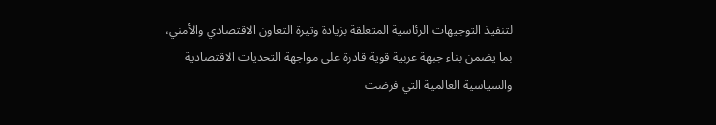لتنفيذ التوجيهات الرئاسية المتعلقة بزيادة وتيرة التعاون الاقتصادي والأمني، بما يضمن بناء جبهة عربية قوية قادرة على مواجهة التحديات الاقتصادية والسياسية العالمية التي فرضت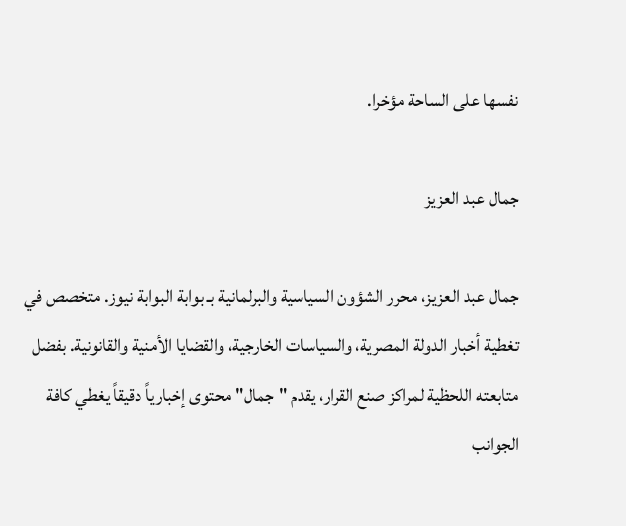نفسها على الساحة مؤخرا.

جمال عبد العزيز

جمال عبد العزيز، محرر الشؤون السياسية والبرلمانية بـ بوابة البوابة نيوز. متخصص في تغطية أخبار الدولة المصرية، والسياسات الخارجية، والقضايا الأمنية والقانونية. بفضل متابعته اللحظية لمراكز صنع القرار، يقدم "جمال" محتوى إخبارياً دقيقاً يغطي كافة الجوانب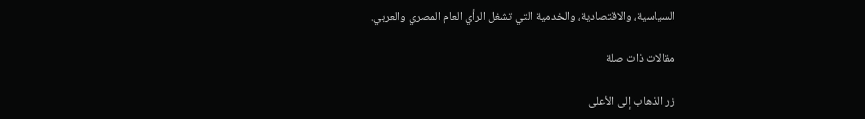السياسية، والاقتصادية، والخدمية التي تشغل الرأي العام المصري والعربي.

مقالات ذات صلة

زر الذهاب إلى الأعلى